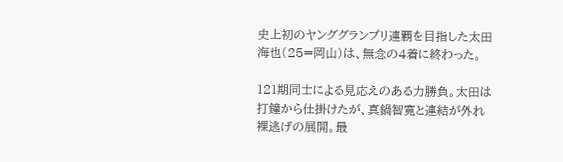史上初のヤンググランプリ連覇を目指した太田海也(25=岡山)は、無念の4着に終わった。

121期同士による見応えのある力勝負。太田は打鐘から仕掛けたが、真鍋智寛と連結が外れ裸逃げの展開。最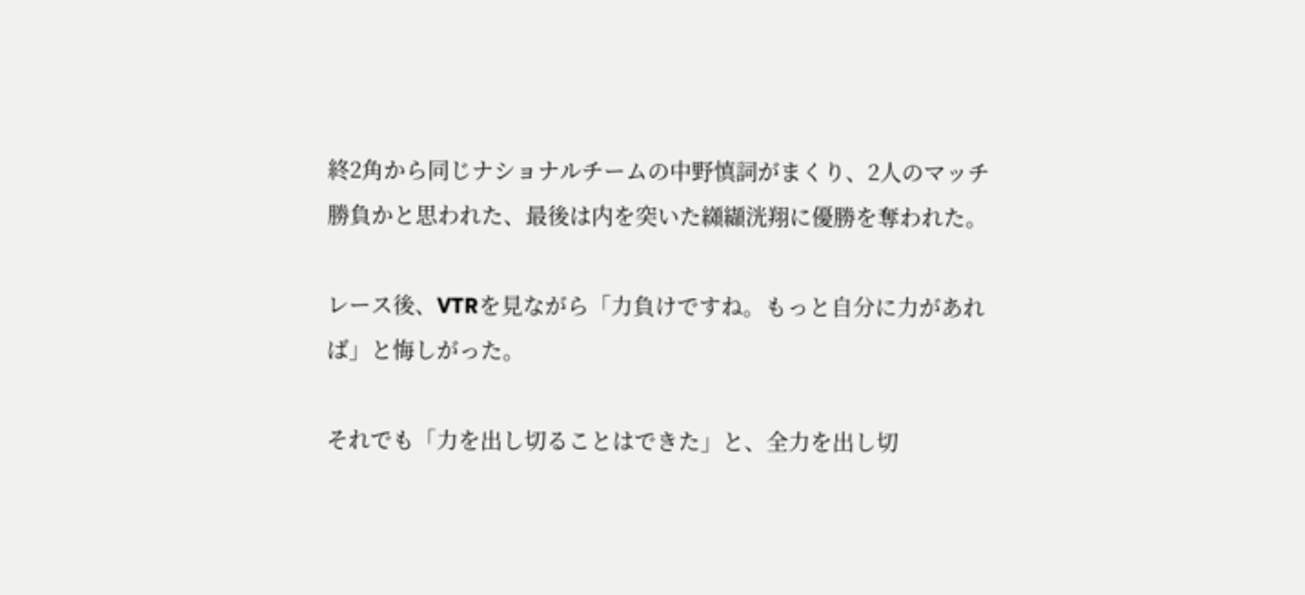終2角から同じナショナルチームの中野慎詞がまくり、2人のマッチ勝負かと思われた、最後は内を突いた纐纈洸翔に優勝を奪われた。

レース後、VTRを見ながら「力負けですね。もっと自分に力があれば」と悔しがった。

それでも「力を出し切ることはできた」と、全力を出し切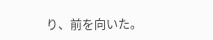り、前を向いた。